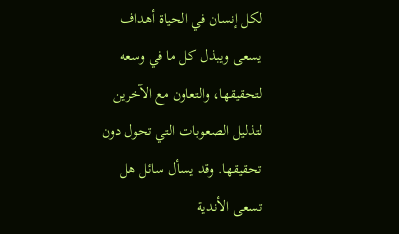لكل إنسان في الحياة أهداف يسعى ويبذل كل ما في وسعه لتحقيقها، والتعاون مع الآخرين لتذليل الصعوبات التي تحول دون تحقيقها. وقد يسأل سائل هل تسعى الأندية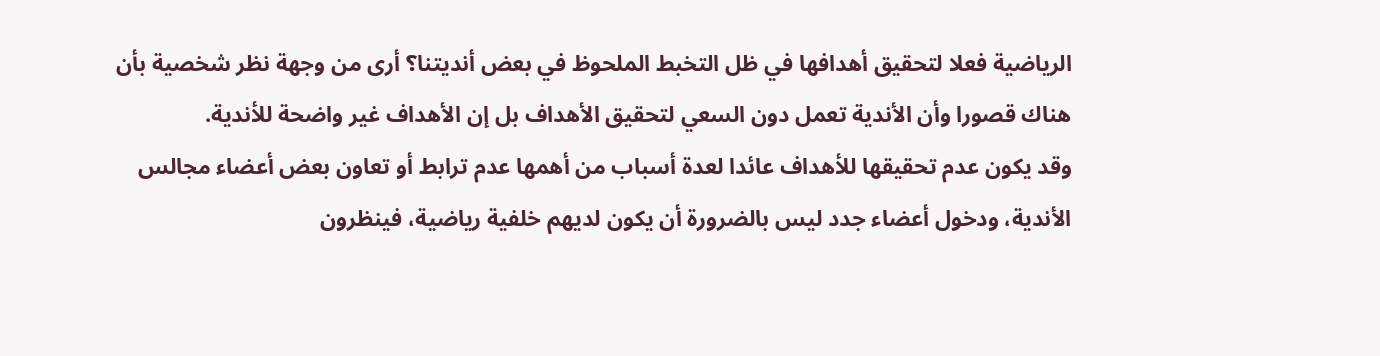الرياضية فعلا لتحقيق أهدافها في ظل التخبط الملحوظ في بعض أنديتنا؟ أرى من وجهة نظر شخصية بأن هناك قصورا وأن الأندية تعمل دون السعي لتحقيق الأهداف بل إن الأهداف غير واضحة للأندية.
وقد يكون عدم تحقيقها للأهداف عائدا لعدة أسباب من أهمها عدم ترابط أو تعاون بعض أعضاء مجالس الأندية، ودخول أعضاء جدد ليس بالضرورة أن يكون لديهم خلفية رياضية، فينظرون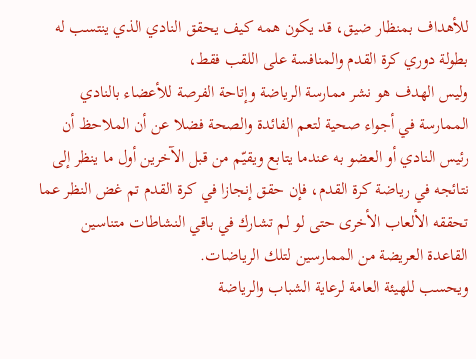للأهداف بمنظار ضيق، قد يكون همه كيف يحقق النادي الذي ينتسب له بطولة دوري كرة القدم والمنافسة على اللقب فقط،
وليس الهدف هو نشر ممارسة الرياضة وإتاحة الفرصة للأعضاء بالنادي الممارسة في أجواء صحية لتعم الفائدة والصحة فضلا عن أن الملاحظ أن رئيس النادي أو العضو به عندما يتابع ويقيّم من قبل الآخرين أول ما ينظر إلى نتائجه في رياضة كرة القدم، فإن حقق إنجازا في كرة القدم تم غض النظر عما تحققه الألعاب الأخرى حتى لو لم تشارك في باقي النشاطات متناسين القاعدة العريضة من الممارسين لتلك الرياضات.
ويحسب للهيئة العامة لرعاية الشباب والرياضة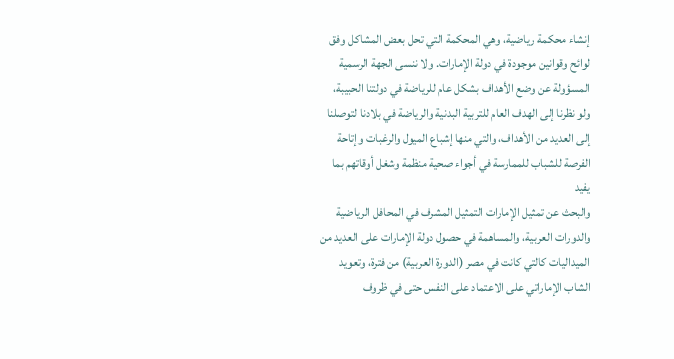إنشاء محكمة رياضية، وهي المحكمة التي تحل بعض المشاكل وفق لوائح وقوانين موجودة في دولة الإمارات. ولا ننسى الجهة الرسمية المسؤولة عن وضع الأهداف بشكل عام للرياضة في دولتنا الحبيبة،
ولو نظرنا إلى الهدف العام للتربية البدنية والرياضة في بلادنا لتوصلنا إلى العديد من الأهداف، والتي منها إشباع الميول والرغبات وإتاحة الفرصة للشباب للممارسة في أجواء صحية منظمة وشغل أوقاتهم بما يفيد
والبحث عن تمثيل الإمارات التمثيل المشرف في المحافل الرياضية والدورات العربية، والمساهمة في حصول دولة الإمارات على العديد من الميداليات كالتي كانت في مصر (الدورة العربية) من فترة، وتعويد الشاب الإماراتي على الاعتماد على النفس حتى في ظروف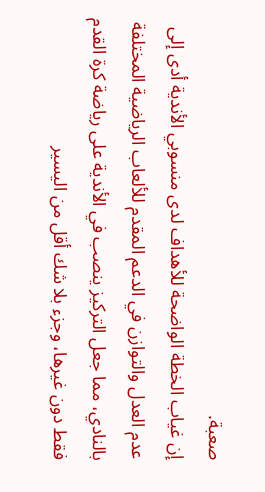صعبة.
إن غياب الخطة الواضحة للأهداف لدى منسوبي الأندية أدى إلى عدم العدل والتوازن في الدعم المقدم للألعاب الرياضية المختلفة بالنادي، مما جعل التركيز ينصب في الأندية على رياضة كرة القدم فقط دون غيرها، وجزء بلا شك أقل من اليسير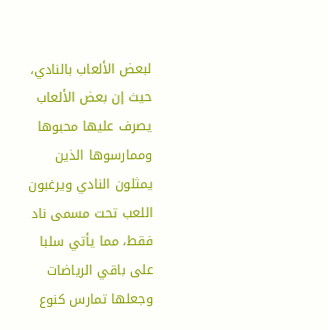لبعض الألعاب بالنادي،
حيث إن بعض الألعاب يصرف عليها محبوها وممارسوها الذين يمثلون النادي ويرغبون اللعب تحت مسمى ناد فقط، مما يأتي سلبا على باقي الرياضات وجعلها تمارس كنوع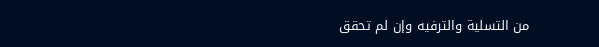من التسلية والترفيه وإن لم تحقق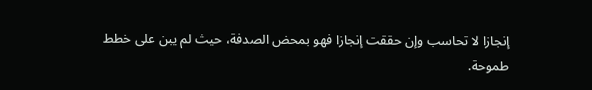إنجازا لا تحاسب وإن حققت إنجازا فهو بمحض الصدفة، حيث لم يبن على خطط طموحة.